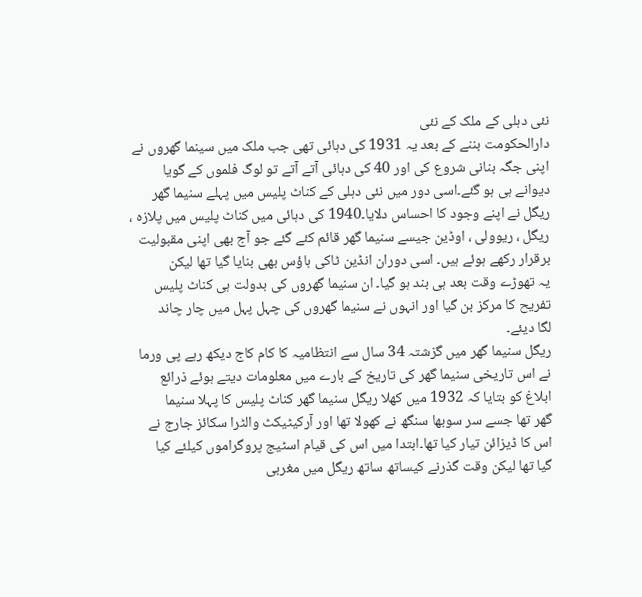نئی دہلی کے ملک کے نئی
دارالحکومت بننے کے بعد یہ 1931 کی دہائی تھی جب ملک میں سینما گھروں نے
اپنی جگہ بنانی شروع کی اور 40 کی دہائی آتے آتے تو لوگ فلموں کے گویا
دیوانے ہی ہو گئے۔اسی دور میں نئی دہلی کے کناٹ پلیس میں پہلے سنیما گھر
ریگل نے اپنے وجود کا احساس دلایا۔1940 کی دہائی میں کناٹ پلیس میں پلازہ ،
ریگل ، ریوولی ، اوڈین جیسے سنیما گھر قائم کئے گئے جو آج بھی اپنی مقبولیت
برقرار رکھے ہوئے ہیں۔ اسی دوران انڈین ٹاکی ہاؤس بھی بنایا گیا تھا لیکن
یہ تھوڑے وقت بعد ہی بند ہو گیا۔ ان سنیما گھروں کی بدولت ہی کناٹ پلیس
تفریح کا مرکز بن گیا اور انہوں نے سنیما گھروں کی چہل پہل میں چار چاند
لگا دیئے۔
ریگل سنیما گھر میں گزشتہ 34 سال سے انتظامیہ کا کام کاج دیکھ رہے پی ورما
نے اس تاریخی سنیما گھر کی تاریخ کے بارے میں معلومات دیتے ہوئے ذرائع
ابلاغ کو بتایا کہ 1932 میں کھلا ریگل سنیما گھر کناٹ پلیس کا پہلا سنیما
گھر تھا جسے سر سوبھا سنگھ نے کھولا تھا اور آرکیٹیکٹ والٹرا سکائز جارج نے
اس کا ڈیزائن تیار کیا تھا۔ابتدا میں اس کی قیام اسٹیج پروگراموں کیلئے کیا
گیا تھا لیکن وقت گذرنے کیساتھ ساتھ ریگل میں مغربی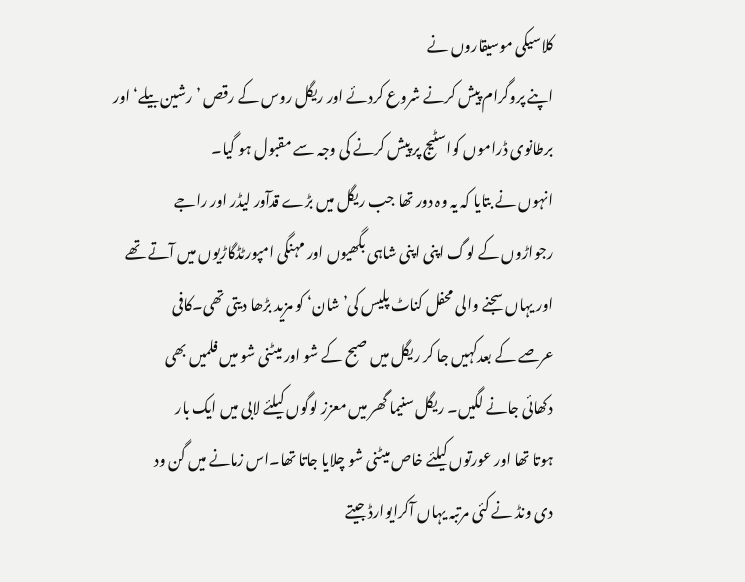کلاسیکی موسیقاروں نے
اپنے پروگرام پیش کرنے شروع کردئے اور ریگل روس کے رقص ’رشین بیلے‘ اور
برطانوی ڈراموں کواسٹیج پر پیش کرنے کی وجہ سے مقبول ہو گیا۔
انہوں نے بتایا کہ یہ وہ دور تھا جب ریگل میں بڑے قدآور لیڈر اور راجے
رجواڑوں کے لوگ اپنی اپنی شاہی بگھیوں اور مہنگی امپورٹڈگاڑیوں میں آتے تھے
اور یہاں سجنے والی محفل کناٹ پلیس کی’ شان‘ کو مزید بڑھا دیتی تھی۔کافی
عرصے کے بعدکہیں جا کر ریگل میں صبح کے شو اور میٹنی شو میں فلمیں بھی
دکھائی جانے لگیں۔ ریگل سنیما گھر میں معزز لوگوں کیلئے لابی میں ایک بار
ہوتا تھا اور عورتوں کیلئے خاص میٹنی شو چلایا جاتا تھا۔اس زمانے میں گن ود
دی ونڈ نے کئی مرتبہ یہاں آکرایوارڈ جیتے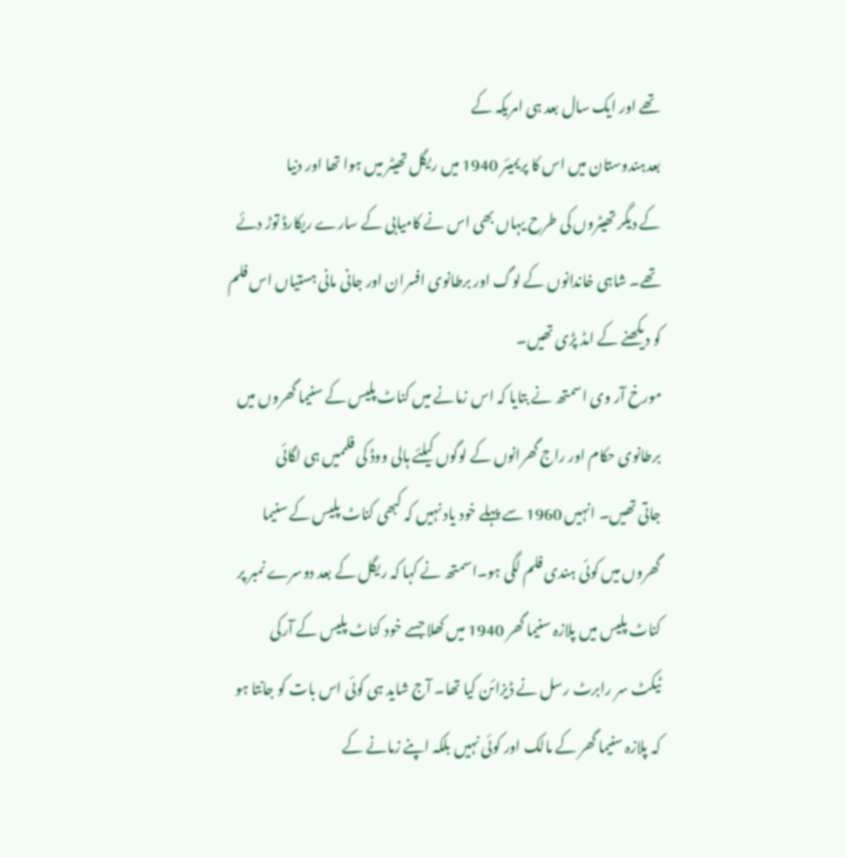تھے اور ایک سال بعد ہی امریکہ کے
بعدہندوستان میں اس کا پریمیئر 1940 میں ریگل تھیٹر میں ہوا تھا اور دنیا
کے دیگر تھیٹروں کی طرح یہاں بھی اس نے کامیابی کے سارے ریکارڈ توڑ دئے
تھے۔ شاہی خاندانوں کے لوگ اور برطانوی افسران اور جانی مانی ہستیاں اس فلم
کو دیکھنے کے امڈ پڑی تھیں۔
مورخ آر وی اسمتھ نے بتایا کہ اس زمانے میں کناٹ پلیس کے سنیما گھروں میں
برطانوی حکام اور راج گھرانوں کے لوگوں کیلئے ہالی ووڈ کی فلممیں ہی لگائی
جاتی تھیں۔ انہیں 1960 سے پہلے خود یاد نہیں کہ کبھی کناٹ پلیس کے سنیما
گھروں میں کوئی ہندی فلم لگی ہو۔اسمتھ نے کہا کہ ریگل کے بعد دوسرے نمبر پر
کناٹ پلیس میں پلازہ سنیما گھر 1940 میں کھلا جسے خود کناٹ پلیس کے آرکی
ٹیکٹ سر رابرٹ رسل نے ڈیزائن کیا تھا۔ آج شاید ہی کوئی اس بات کو جانتا ہو
کہ پلازہ سنیما گھر کے مالک اور کوئی نہیں بلکہ اپنے زمانے کے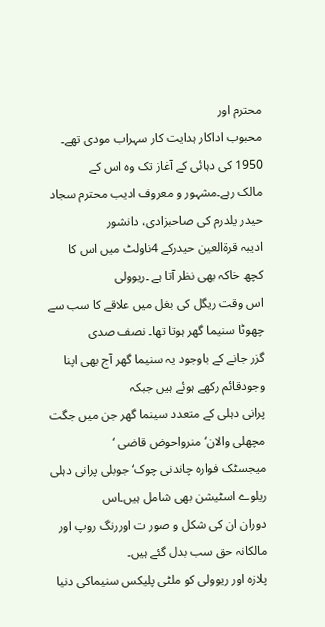محترم اور
محبوب اداکار ہدایت کار سہراب مودی تھے۔ 1950 کی دہائی کے آغاز تک وہ اس کے
مالک رہے۔مشہور و معروف ادیب محترم سجاد حیدر یلدرم کی صاحبزادی، دانشور
ادیبہ قرةالعین حیدرکے 4ناولٹ میں اس کا کچھ خاکہ بھی نظر آتا ہے ۔ریوولی
اس وقت ریگل کی بغل میں علاقے کا سب سے چھوٹا سنیما گھر ہوتا تھا۔ نصف صدی
گزر جانے کے باوجود یہ سنیما گھر آج بھی اپنا وجودقائم رکھے ہوئے ہیں جبکہ
پرانی دہلی کے متعدد سینما گھر جن میں جگت مچھلی والان‘منرواحوض قاضی ‘
میجسٹک فوارہ چاندنی چوک‘ جوبلی پرانی دہلی ریلوے اسٹیشن بھی شامل ہیں۔اس
دوران ان کی شکل و صور ت اوررنگ روپ اور مالکانہ حق سب بدل گئے ہیں۔
پلازہ اور ریوولی کو ملٹی پلیکس سنیماکی دنیا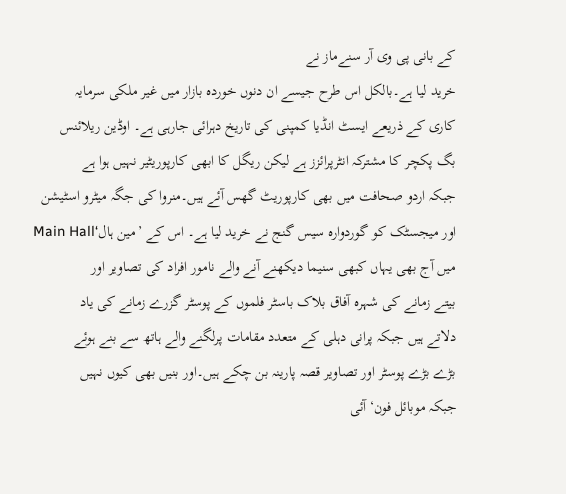کے بانی پی وی آر سنےماز نے
خرید لیا ہے۔بالکل اس طرح جیسے ان دنوں خوردہ بازار میں غیر ملکی سرمایہ
کاری کے ذریعے ایسٹ انڈیا کمپنی کی تاریخ دہرائی جارہی ہے۔ اوڈین ریلائنس
بگ پکچر کا مشترکہ انٹرپرائزز ہے لیکن ریگل کا ابھی کارپوریٹیر نہیں ہوا ہے
جبکہ اردو صحافت میں بھی کارپوریٹ گھس آئے ہیں۔منروا کی جگہ میٹرو اسٹیشن
اور میجسٹک کو گوردوارہ سیس گنج نے خرید لیا ہے۔ اس کے ’مین ہال‘Main Hall
میں آج بھی یہاں کبھی سنیما دیکھنے آنے والے نامور افراد کی تصاویر اور
بیتے زمانے کی شہرہ آفاق بلاک باسٹر فلموں کے پوسٹر گزرے زمانے کی یاد
دلاتے ہیں جبکہ پرانی دہلی کے متعدد مقامات پرلگنے والے ہاتھ سے بنے ہوئے
بڑے بڑے پوسٹر اور تصاویر قصہ پارینہ بن چکے ہیں۔اور بنیں بھی کیوں نہیں
جبکہ موبائل فون‘ آئی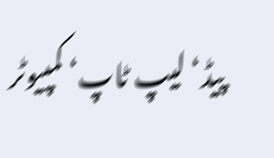پیڈ‘ لیپ ٹاپ‘ کمپیوٹر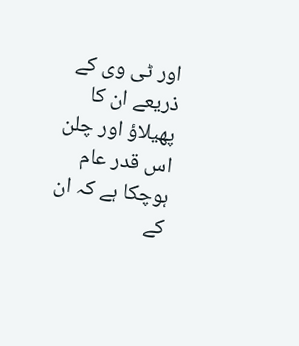اور ٹی وی کے ذریعے ان کا
پھیلاؤ اور چلن اس قدر عام ہوچکا ہے کہ ان کے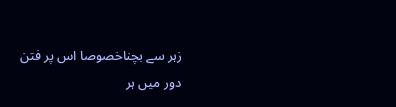زہر سے بچناخصوصا اس پر فتن
دور میں ہر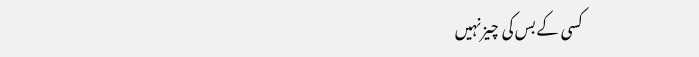کسی کے بس کی چیز نہیں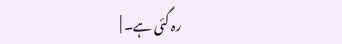رہ گئی ہے۔ |